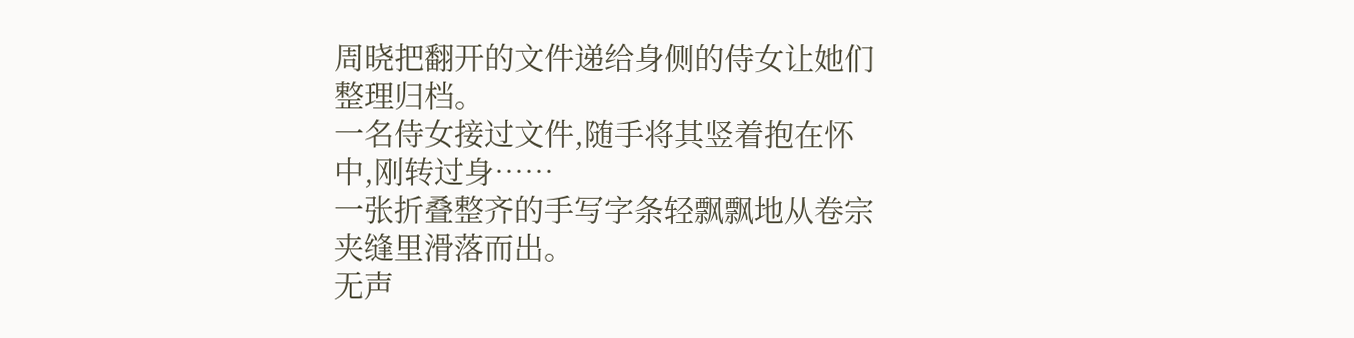周晓把翻开的文件递给身侧的侍女让她们整理归档。
一名侍女接过文件,随手将其竖着抱在怀中,刚转过身……
一张折叠整齐的手写字条轻飘飘地从卷宗夹缝里滑落而出。
无声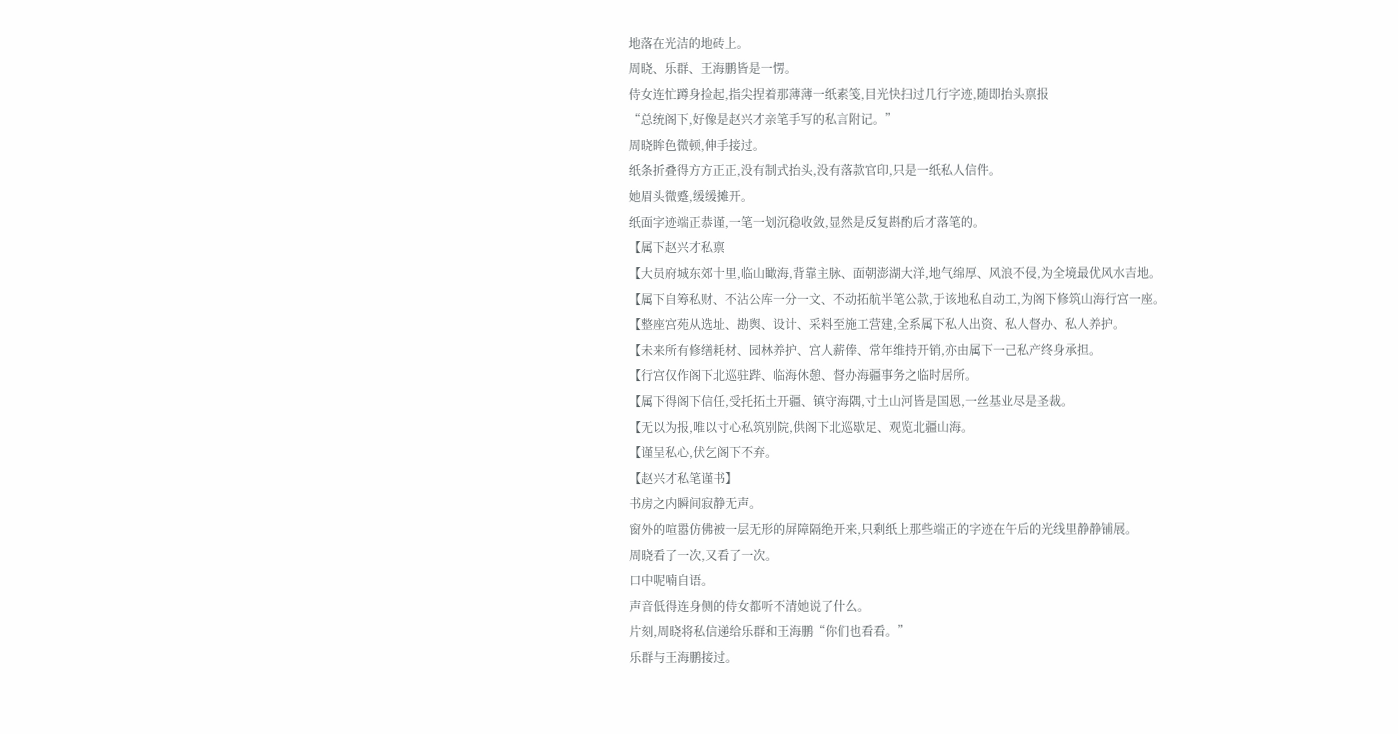地落在光洁的地砖上。
周晓、乐群、王海鹏皆是一愣。
侍女连忙蹲身捡起,指尖捏着那薄薄一纸素笺,目光快扫过几行字迹,随即抬头禀报
“总统阁下,好像是赵兴才亲笔手写的私言附记。”
周晓眸色微顿,伸手接过。
纸条折叠得方方正正,没有制式抬头,没有落款官印,只是一纸私人信件。
她眉头微蹙,缓缓摊开。
纸面字迹端正恭谨,一笔一划沉稳收敛,显然是反复斟酌后才落笔的。
【属下赵兴才私禀
【大员府城东郊十里,临山瞰海,背靠主脉、面朝澎湖大洋,地气绵厚、风浪不侵,为全境最优风水吉地。
【属下自筹私财、不沾公库一分一文、不动拓航半笔公款,于该地私自动工,为阁下修筑山海行宫一座。
【整座宫苑从选址、勘舆、设计、采料至施工营建,全系属下私人出资、私人督办、私人养护。
【未来所有修缮耗材、园林养护、宫人薪俸、常年维持开销,亦由属下一己私产终身承担。
【行宫仅作阁下北巡驻跸、临海休憩、督办海疆事务之临时居所。
【属下得阁下信任,受托拓土开疆、镇守海隅,寸土山河皆是国恩,一丝基业尽是圣裁。
【无以为报,唯以寸心私筑别院,供阁下北巡歇足、观览北疆山海。
【谨呈私心,伏乞阁下不弃。
【赵兴才私笔谨书】
书房之内瞬间寂静无声。
窗外的喧嚣仿佛被一层无形的屏障隔绝开来,只剩纸上那些端正的字迹在午后的光线里静静铺展。
周晓看了一次,又看了一次。
口中呢喃自语。
声音低得连身侧的侍女都听不清她说了什么。
片刻,周晓将私信递给乐群和王海鹏“你们也看看。”
乐群与王海鹏接过。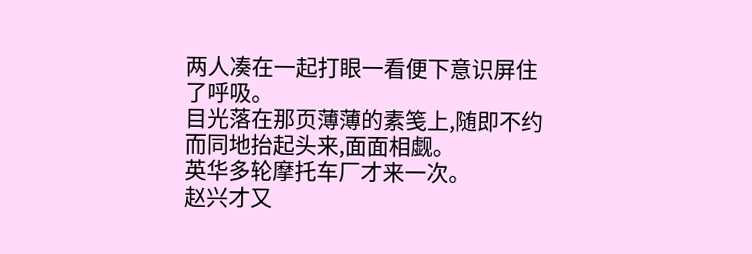两人凑在一起打眼一看便下意识屏住了呼吸。
目光落在那页薄薄的素笺上,随即不约而同地抬起头来,面面相觑。
英华多轮摩托车厂才来一次。
赵兴才又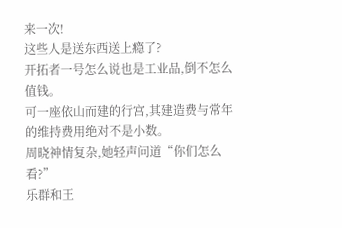来一次!
这些人是送东西送上瘾了?
开拓者一号怎么说也是工业品,倒不怎么值钱。
可一座依山而建的行宫,其建造费与常年的维持费用绝对不是小数。
周晓神情复杂,她轻声问道“你们怎么看?”
乐群和王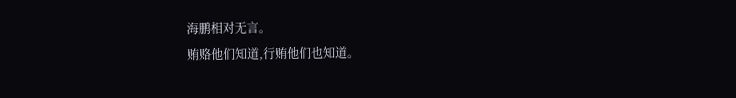海鹏相对无言。
贿赂他们知道,行贿他们也知道。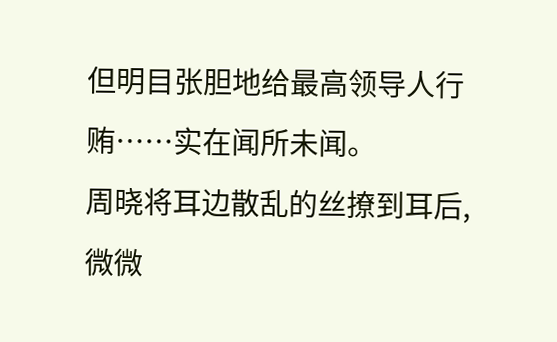但明目张胆地给最高领导人行贿……实在闻所未闻。
周晓将耳边散乱的丝撩到耳后,微微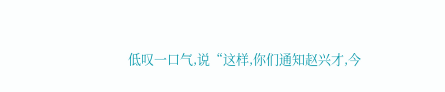低叹一口气,说“这样,你们通知赵兴才,今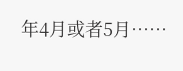年4月或者5月……